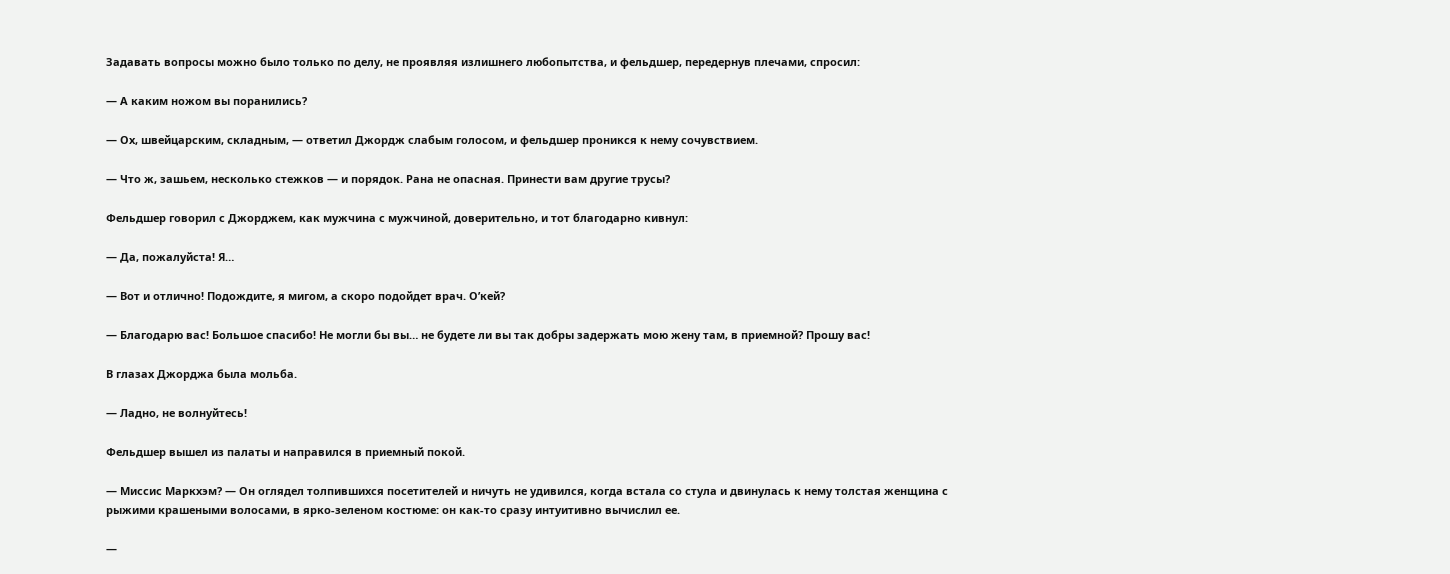Задавать вопросы можно было только по делу, не проявляя излишнего любопытства, и фельдшер, передернув плечами, спросил:

— А каким ножом вы поранились?

— Ох, швейцарским, складным, — ответил Джордж слабым голосом, и фельдшер проникся к нему сочувствием.

— Что ж, зашьем, несколько стежков — и порядок. Рана не опасная. Принести вам другие трусы?

Фельдшер говорил с Джорджем, как мужчина с мужчиной, доверительно, и тот благодарно кивнул:

— Да, пожалуйста! Я…

— Вот и отлично! Подождите, я мигом, а скоро подойдет врач. О’кей?

— Благодарю вас! Большое спасибо! Не могли бы вы… не будете ли вы так добры задержать мою жену там, в приемной? Прошу вас!

В глазах Джорджа была мольба.

— Ладно, не волнуйтесь!

Фельдшер вышел из палаты и направился в приемный покой.

— Миссис Маркхэм? — Он оглядел толпившихся посетителей и ничуть не удивился, когда встала со стула и двинулась к нему толстая женщина с рыжими крашеными волосами, в ярко-зеленом костюме: он как-то сразу интуитивно вычислил ее.

—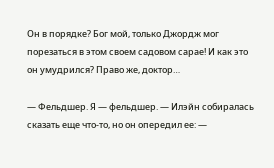Он в порядке? Бог мой, только Джордж мог порезаться в этом своем садовом сарае! И как это он умудрился? Право же, доктор…

— Фельдшер. Я — фельдшер. — Илэйн собиралась сказать еще что-то, но он опередил ее: —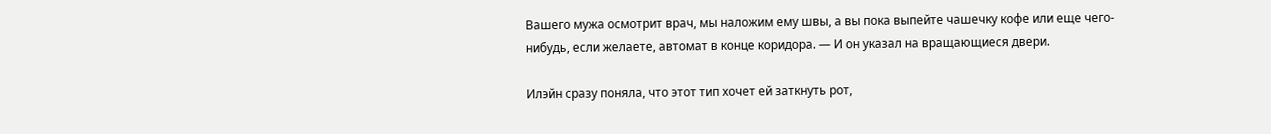Вашего мужа осмотрит врач, мы наложим ему швы, а вы пока выпейте чашечку кофе или еще чего-нибудь, если желаете, автомат в конце коридора. — И он указал на вращающиеся двери.

Илэйн сразу поняла, что этот тип хочет ей заткнуть рот,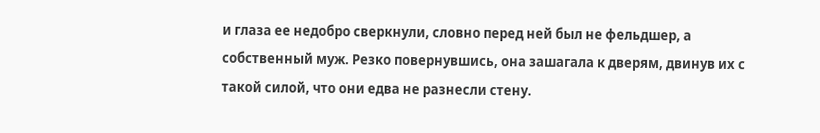и глаза ее недобро сверкнули, словно перед ней был не фельдшер, а собственный муж. Резко повернувшись, она зашагала к дверям, двинув их с такой силой, что они едва не разнесли стену.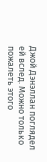Джой Дэнэллан поглядел ей вслед. Можно только пожалеть этого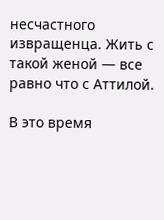несчастного извращенца. Жить с такой женой — все равно что с Аттилой.

В это время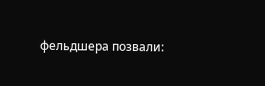фельдшера позвали: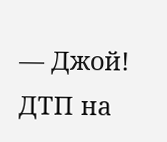— Джой! ДТП на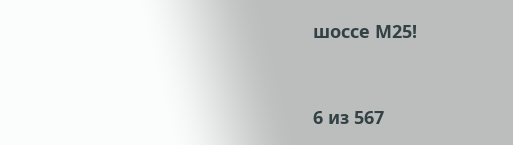шоссе М25!



6 из 567